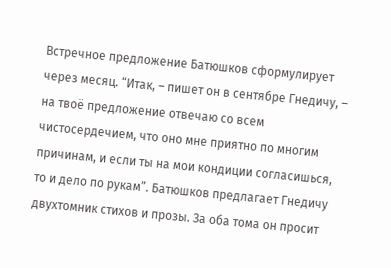Встречное предложение Батюшков сформулирует через месяц. “Итак, – пишет он в сентябре Гнедичу, – на твоё предложение отвечаю со всем чистосердечием, что оно мне приятно по многим причинам, и если ты на мои кондиции согласишься, то и дело по рукам”. Батюшков предлагает Гнедичу двухтомник стихов и прозы. За оба тома он просит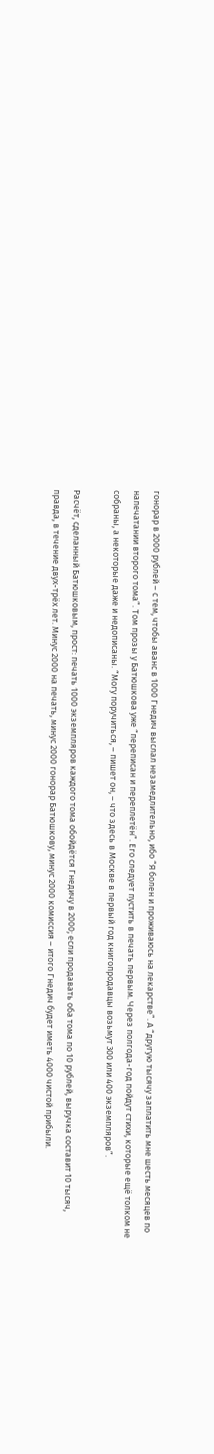гонорар в 2000 рублей – с тем, чтобы аванс в 1000 Гнедич выслал незамедлительно, ибо “Я болен и проживаюсь на лекарстве”. А “другую тысячу заплатить мне шесть месяцев по напечатании второго тома”. Том прозы у Батюшкова уже “переписан и переплетён”. Его следует пустить в печать первым. Через полгода-год пойдут стихи, которые ещё толком не собраны, а некоторые даже и недописаны. “Могу поручиться, – пишет он, – что здесь в Москве в первый год книгопродавцы возьмут 300 или 400 экземпляров”.

Расчёт, сделанный Батюшковым, прост: печать 1000 экземпляров каждого тома обойдётся Гнедичу в 2000; если продавать оба тома по 10 рублей, выручка составит 10 тысяч, правда, в течение двух-трёх лет. Минус 2000 на печать, минус 2000 гонорар Батюшкову, минус 2000 комиссия – итого Гнедич будет иметь 4000 чистой прибыли.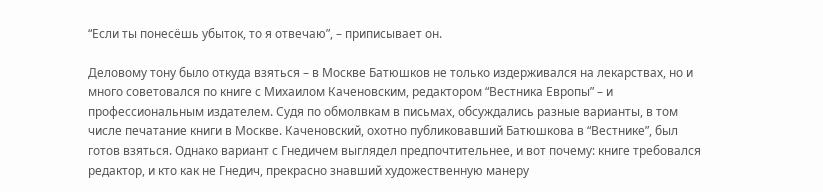“Если ты понесёшь убыток, то я отвечаю”, – приписывает он.

Деловому тону было откуда взяться – в Москве Батюшков не только издерживался на лекарствах, но и много советовался по книге с Михаилом Каченовским, редактором “Вестника Европы” – и профессиональным издателем. Судя по обмолвкам в письмах, обсуждались разные варианты, в том числе печатание книги в Москве. Каченовский, охотно публиковавший Батюшкова в “Вестнике”, был готов взяться. Однако вариант с Гнедичем выглядел предпочтительнее, и вот почему: книге требовался редактор, и кто как не Гнедич, прекрасно знавший художественную манеру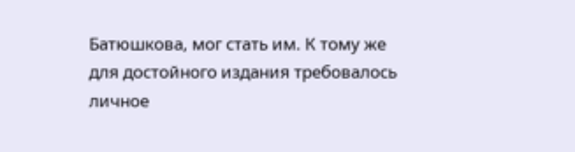Батюшкова, мог стать им. К тому же для достойного издания требовалось личное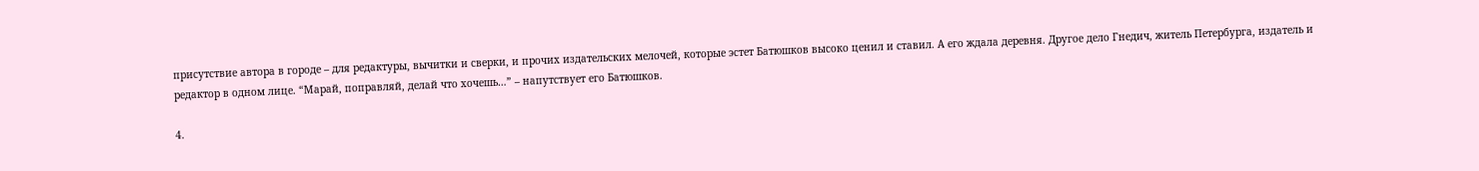присутствие автора в городе – для редактуры, вычитки и сверки, и прочих издательских мелочей, которые эстет Батюшков высоко ценил и ставил. А его ждала деревня. Другое дело Гнедич, житель Петербурга, издатель и редактор в одном лице. “Марай, поправляй, делай что хочешь…” – напутствует его Батюшков.

4.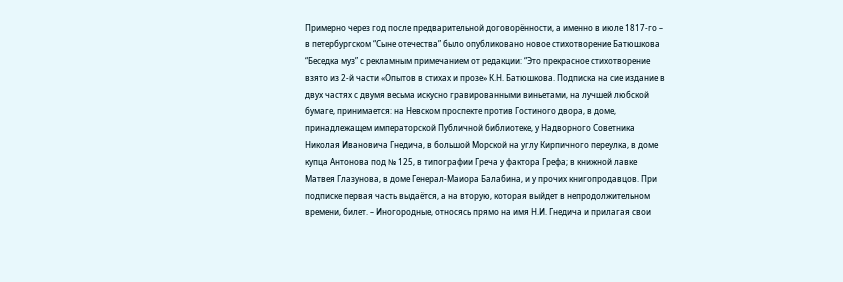Примерно через год после предварительной договорённости, а именно в июле 1817-го – в петербургском “Сыне отечества” было опубликовано новое стихотворение Батюшкова “Беседка муз” с рекламным примечанием от редакции: “Это прекрасное стихотворение взято из 2-й части «Опытов в стихах и прозе» К.Н. Батюшкова. Подписка на сие издание в двух частях с двумя весьма искусно гравированными виньетами, на лучшей любской бумаге, принимается: на Невском проспекте против Гостиного двора, в доме, принадлежащем императорской Публичной библиотеке, у Надворного Советника Николая Ивановича Гнедича, в большой Морской на углу Кирпичного переулка, в доме купца Антонова под № 125, в типографии Греча у фактора Грефа; в книжной лавке Матвея Глазунова, в доме Генерал-Маиора Балабина, и у прочих книгопродавцов. При подписке первая часть выдаётся, а на вторую, которая выйдет в непродолжительном времени, билет. – Иногородные, относясь прямо на имя Н.И. Гнедича и прилагая свои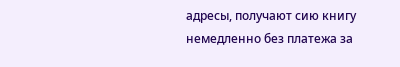адресы, получают сию книгу немедленно без платежа за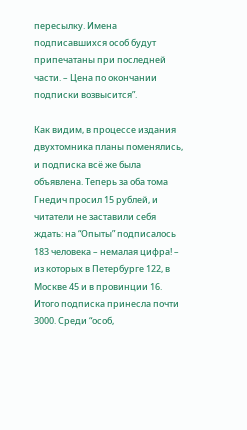пересылку. Имена подписавшихся особ будут припечатаны при последней части. – Цена по окончании подписки возвысится”.

Как видим, в процессе издания двухтомника планы поменялись, и подписка всё же была объявлена. Теперь за оба тома Гнедич просил 15 рублей, и читатели не заставили себя ждать: на “Опыты” подписалось 183 человека – немалая цифра! – из которых в Петербурге 122, в Москве 45 и в провинции 16. Итого подписка принесла почти 3000. Среди “особ,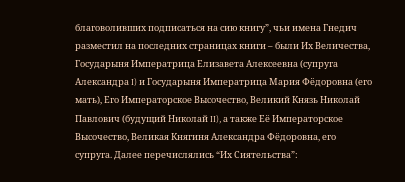благоволивших подписаться на сию книгу”, чьи имена Гнедич разместил на последних страницах книги – были Их Величества, Государыня Императрица Елизавета Алексеевна (супруга Александра I) и Государыня Императрица Мария Фёдоровна (его мать), Его Императорское Высочество, Великий Князь Николай Павлович (будущий Николай II), а также Её Императорское Высочество, Великая Княгиня Александра Фёдоровна, его супруга. Далее перечислялись “Их Сиятельства”: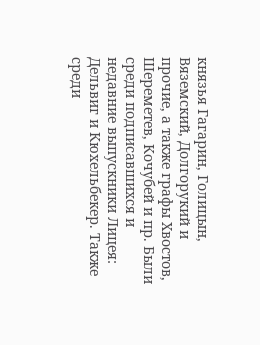князья Гагарин, Голицын, Вяземский, Долгорукий и прочие, а также графы Хвостов, Шереметев, Кочубей и пр. Были среди подписавшихся и недавние выпускники Лицея: Дельвиг и Кюхельбекер. Также среди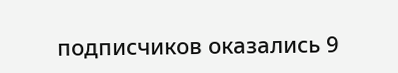подписчиков оказались 9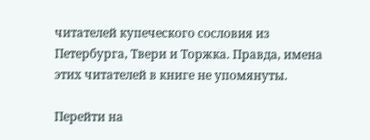читателей купеческого сословия из Петербурга, Твери и Торжка. Правда, имена этих читателей в книге не упомянуты.

Перейти на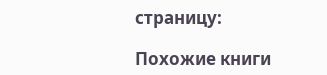страницу:

Похожие книги